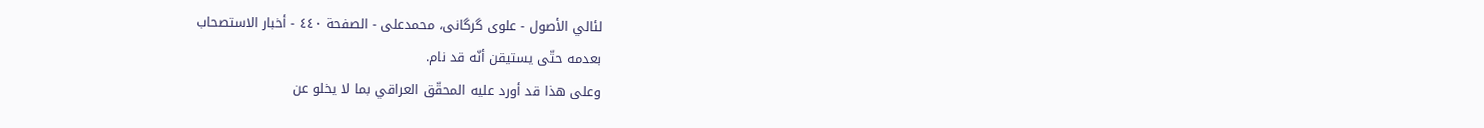لئالي الأصول - علوی گرگانی، محمدعلی - الصفحة ٤٤٠ - أخبار الاستصحاب
بعدمه حتّى يستيقن أنّه قد نام.
وعلى هذا قد أورد عليه المحقّق العراقي بما لا يخلو عن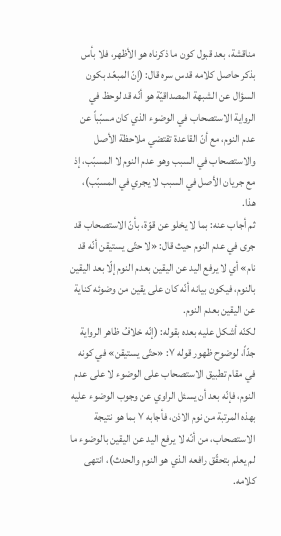مناقشة، بعد قبول كون ما ذكرناه هو الأظهر، فلا بأس بذكر حاصل كلامه قدس سره قال: (إنّ المبعّد بكون السؤال عن الشبهة المصداقيّة هو أنّه قد لوحظ في الرواية الاستصحاب في الوضوء الذي كان مسبّباً عن عدم النوم، مع أنّ القاعدة تقتضي ملاحظة الأصل والاستصحاب في السبب وهو عدم النوم لا المسبّب، إذ مع جريان الأصل في السبب لا يجري في المسبّب)، هذا.
ثم أجاب عنه: بما لا يخلو عن قوّة، بأنّ الاستصحاب قد جرى في عدم النوم حيث قال: «لا حتّى يستيقن أنّه قد نام» أي لا يرفع اليد عن اليقين بعدم النوم إلّا بعد اليقين بالنوم، فيكون بيانه أنّه كان على يقين من وضوئه كناية عن اليقين بعدم النوم.
لكنّه أشكل عليه بعده بقوله: (إنّه خلافُ ظاهر الرواية جدّاً، لوضوح ظهور قوله ٧: «حتّى يستيقن» في كونه في مقام تطبيق الاستصحاب على الوضوء لا على عدم النوم، فإنّه بعد أن يسئل الراوي عن وجوب الوضوء عليه بهذه المرتبة من نوم الاذن، فأجابه ٧ بما هو نتيجة الاستصحاب، من أنّه لا يرفع اليد عن اليقين بالوضوء ما لم يعلم بتحقّق رافعه الذي هو النوم والحدث)، انتهى كلامه.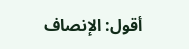أقول: الإنصاف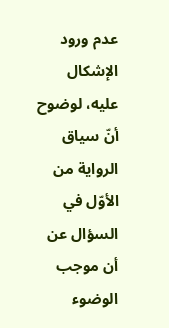عدم ورود الإشكال عليه، لوضوح أنّ سياق الرواية من الأوّل في السؤال عن أن موجب الوضوء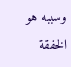وسببه هو الخفقة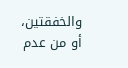والخفقتين، أو من عدم